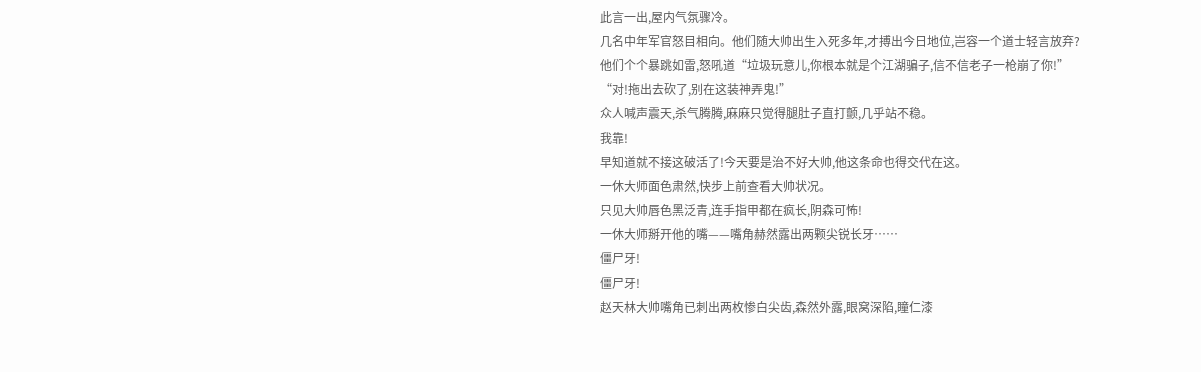此言一出,屋内气氛骤冷。
几名中年军官怒目相向。他们随大帅出生入死多年,才搏出今日地位,岂容一个道士轻言放弃?
他们个个暴跳如雷,怒吼道“垃圾玩意儿,你根本就是个江湖骗子,信不信老子一枪崩了你!”
“对!拖出去砍了,别在这装神弄鬼!”
众人喊声震天,杀气腾腾,麻麻只觉得腿肚子直打颤,几乎站不稳。
我靠!
早知道就不接这破活了!今天要是治不好大帅,他这条命也得交代在这。
一休大师面色肃然,快步上前查看大帅状况。
只见大帅唇色黑泛青,连手指甲都在疯长,阴森可怖!
一休大师掰开他的嘴——嘴角赫然露出两颗尖锐长牙……
僵尸牙!
僵尸牙!
赵天林大帅嘴角已刺出两枚惨白尖齿,森然外露,眼窝深陷,瞳仁漆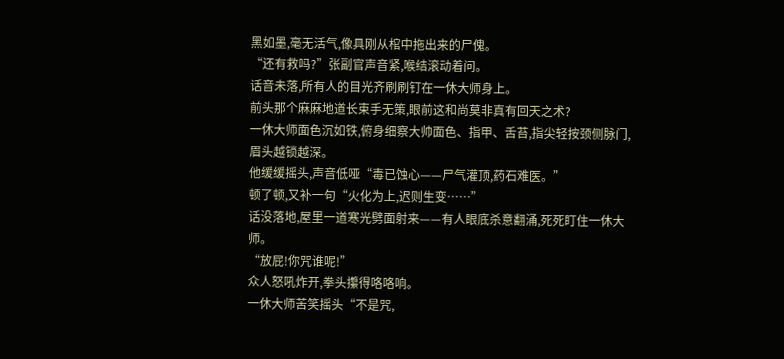黑如墨,毫无活气,像具刚从棺中拖出来的尸傀。
“还有救吗?”张副官声音紧,喉结滚动着问。
话音未落,所有人的目光齐刷刷钉在一休大师身上。
前头那个麻麻地道长束手无策,眼前这和尚莫非真有回天之术?
一休大师面色沉如铁,俯身细察大帅面色、指甲、舌苔,指尖轻按颈侧脉门,眉头越锁越深。
他缓缓摇头,声音低哑“毒已蚀心——尸气灌顶,药石难医。”
顿了顿,又补一句“火化为上,迟则生变……”
话没落地,屋里一道寒光劈面射来——有人眼底杀意翻涌,死死盯住一休大师。
“放屁!你咒谁呢!”
众人怒吼炸开,拳头攥得咯咯响。
一休大师苦笑摇头“不是咒,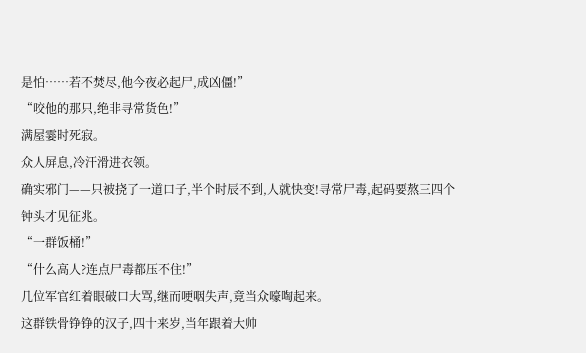是怕……若不焚尽,他今夜必起尸,成凶僵!”
“咬他的那只,绝非寻常货色!”
满屋霎时死寂。
众人屏息,冷汗滑进衣领。
确实邪门——只被挠了一道口子,半个时辰不到,人就快变!寻常尸毒,起码要熬三四个钟头才见征兆。
“一群饭桶!”
“什么高人?连点尸毒都压不住!”
几位军官红着眼破口大骂,继而哽咽失声,竟当众嚎啕起来。
这群铁骨铮铮的汉子,四十来岁,当年跟着大帅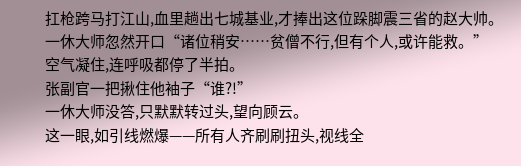扛枪跨马打江山,血里趟出七城基业,才捧出这位跺脚震三省的赵大帅。
一休大师忽然开口“诸位稍安……贫僧不行,但有个人,或许能救。”
空气凝住,连呼吸都停了半拍。
张副官一把揪住他袖子“谁?!”
一休大师没答,只默默转过头,望向顾云。
这一眼,如引线燃爆——所有人齐刷刷扭头,视线全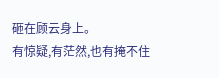砸在顾云身上。
有惊疑,有茫然,也有掩不住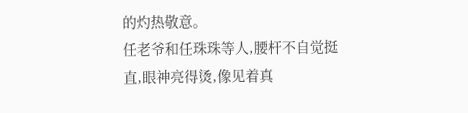的灼热敬意。
任老爷和任珠珠等人,腰杆不自觉挺直,眼神亮得烫,像见着真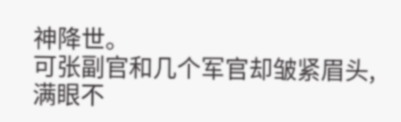神降世。
可张副官和几个军官却皱紧眉头,满眼不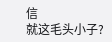信
就这毛头小子?